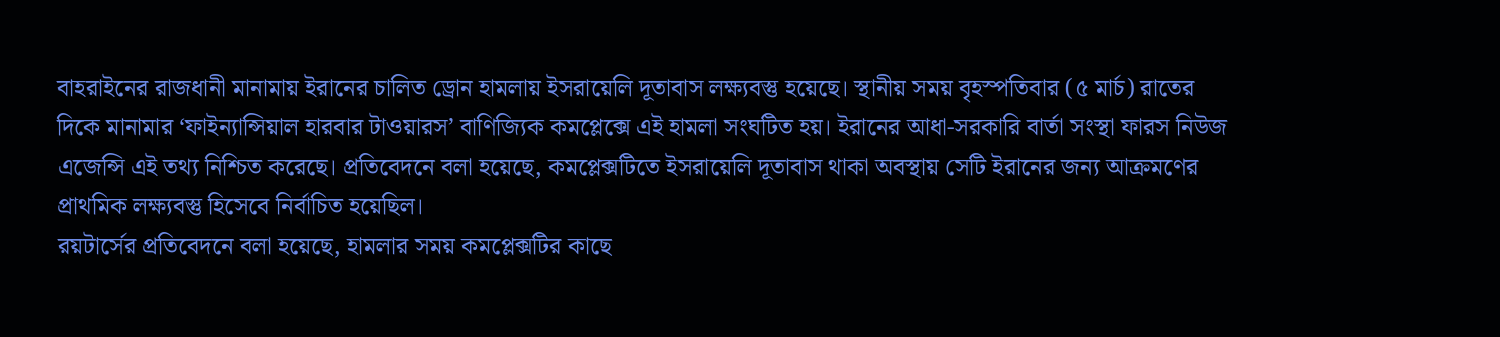বাহরাইনের রাজধানী মানামায় ইরানের চালিত ড্রোন হামলায় ইসরায়েলি দূতাবাস লক্ষ্যবস্তু হয়েছে। স্থানীয় সময় বৃহস্পতিবার (৫ মার্চ) রাতের দিকে মানামার ‘ফাইন্যান্সিয়াল হারবার টাওয়ারস’ বাণিজ্যিক কমপ্লেক্সে এই হামলা সংঘটিত হয়। ইরানের আধা-সরকারি বার্তা সংস্থা ফারস নিউজ এজেন্সি এই তথ্য নিশ্চিত করেছে। প্রতিবেদনে বলা হয়েছে, কমপ্লেক্সটিতে ইসরায়েলি দূতাবাস থাকা অবস্থায় সেটি ইরানের জন্য আক্রমণের প্রাথমিক লক্ষ্যবস্তু হিসেবে নির্বাচিত হয়েছিল।
রয়টার্সের প্রতিবেদনে বলা হয়েছে, হামলার সময় কমপ্লেক্সটির কাছে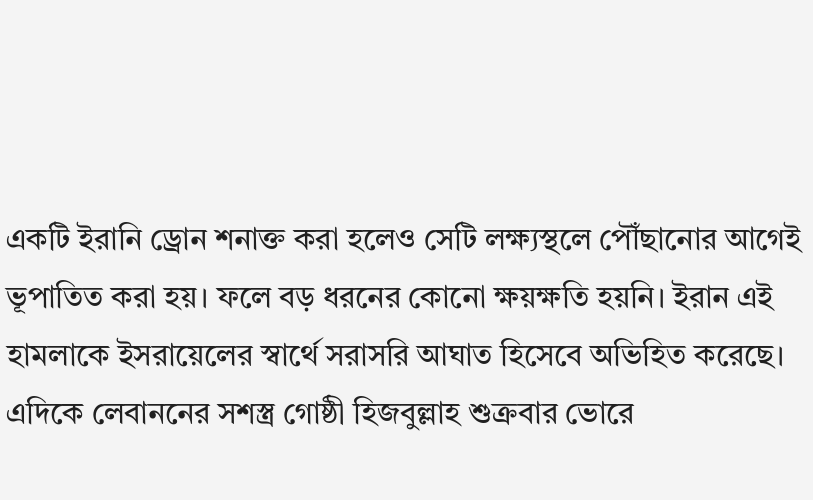একটি ইরানি ড্রোন শনাক্ত করা হলেও সেটি লক্ষ্যস্থলে পৌঁছানোর আগেই ভূপাতিত করা হয়। ফলে বড় ধরনের কোনো ক্ষয়ক্ষতি হয়নি। ইরান এই হামলাকে ইসরায়েলের স্বার্থে সরাসরি আঘাত হিসেবে অভিহিত করেছে।
এদিকে লেবাননের সশস্ত্র গোষ্ঠী হিজবুল্লাহ শুক্রবার ভোরে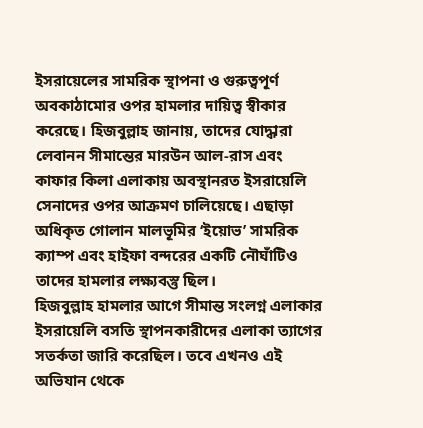ইসরায়েলের সামরিক স্থাপনা ও গুরুত্বপূর্ণ অবকাঠামোর ওপর হামলার দায়িত্ব স্বীকার করেছে। হিজবুল্লাহ জানায়, তাদের যোদ্ধারা লেবানন সীমান্তের মারউন আল-রাস এবং কাফার কিলা এলাকায় অবস্থানরত ইসরায়েলি সেনাদের ওপর আক্রমণ চালিয়েছে। এছাড়া অধিকৃত গোলান মালভূমির ‘ইয়োভ’ সামরিক ক্যাম্প এবং হাইফা বন্দরের একটি নৌঘাঁটিও তাদের হামলার লক্ষ্যবস্তু ছিল।
হিজবুল্লাহ হামলার আগে সীমান্ত সংলগ্ন এলাকার ইসরায়েলি বসতি স্থাপনকারীদের এলাকা ত্যাগের সতর্কতা জারি করেছিল। তবে এখনও এই অভিযান থেকে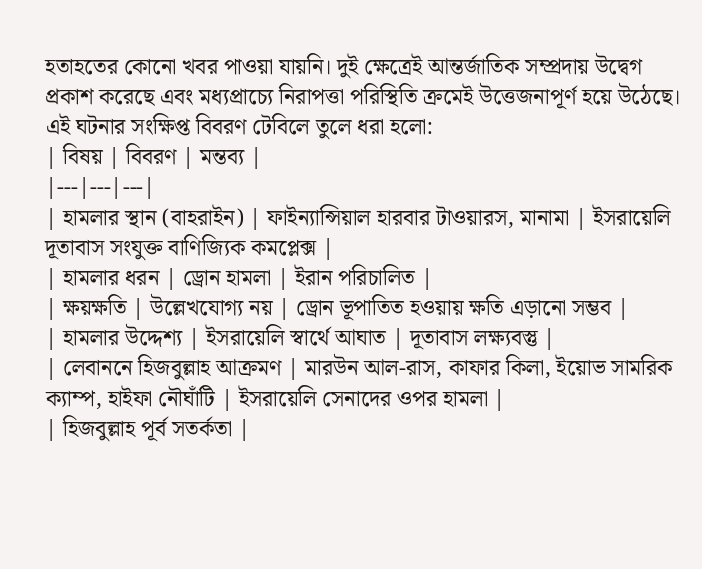হতাহতের কোনো খবর পাওয়া যায়নি। দুই ক্ষেত্রেই আন্তর্জাতিক সম্প্রদায় উদ্বেগ প্রকাশ করেছে এবং মধ্যপ্রাচ্যে নিরাপত্তা পরিস্থিতি ক্রমেই উত্তেজনাপূর্ণ হয়ে উঠেছে।
এই ঘটনার সংক্ষিপ্ত বিবরণ টেবিলে তুলে ধরা হলো:
| বিষয় | বিবরণ | মন্তব্য |
|---|---|---|
| হামলার স্থান (বাহরাইন) | ফাইন্যান্সিয়াল হারবার টাওয়ারস, মানামা | ইসরায়েলি দূতাবাস সংযুক্ত বাণিজ্যিক কমপ্লেক্স |
| হামলার ধরন | ড্রোন হামলা | ইরান পরিচালিত |
| ক্ষয়ক্ষতি | উল্লেখযোগ্য নয় | ড্রোন ভূপাতিত হওয়ায় ক্ষতি এড়ানো সম্ভব |
| হামলার উদ্দেশ্য | ইসরায়েলি স্বার্থে আঘাত | দূতাবাস লক্ষ্যবস্তু |
| লেবাননে হিজবুল্লাহ আক্রমণ | মারউন আল-রাস, কাফার কিলা, ইয়োভ সামরিক ক্যাম্প, হাইফা নৌঘাঁটি | ইসরায়েলি সেনাদের ওপর হামলা |
| হিজবুল্লাহ পূর্ব সতর্কতা |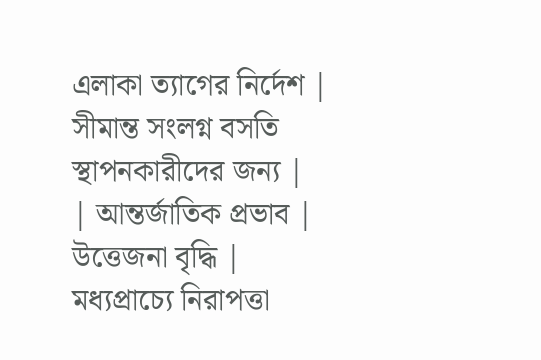এলাকা ত্যাগের নির্দেশ | সীমান্ত সংলগ্ন বসতি স্থাপনকারীদের জন্য |
| আন্তর্জাতিক প্রভাব | উত্তেজনা বৃদ্ধি | মধ্যপ্রাচ্যে নিরাপত্তা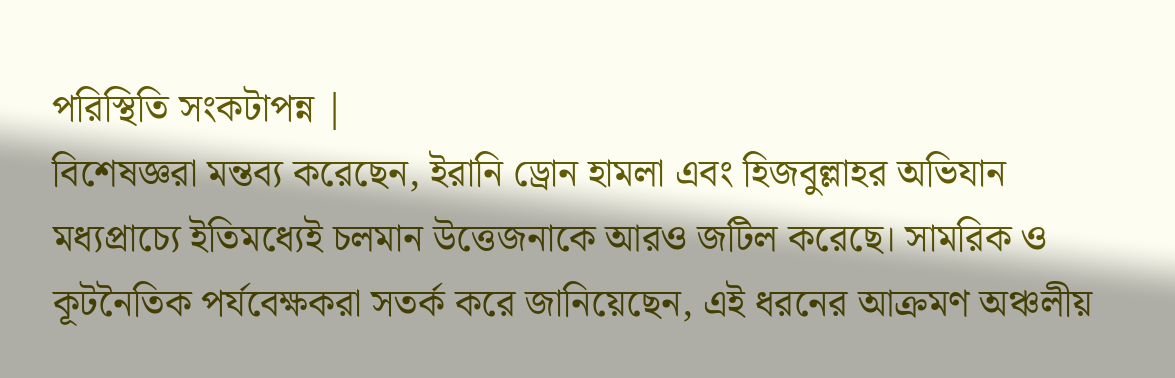পরিস্থিতি সংকটাপন্ন |
বিশেষজ্ঞরা মন্তব্য করেছেন, ইরানি ড্রোন হামলা এবং হিজবুল্লাহর অভিযান মধ্যপ্রাচ্যে ইতিমধ্যেই চলমান উত্তেজনাকে আরও জটিল করেছে। সামরিক ও কূটনৈতিক পর্যবেক্ষকরা সতর্ক করে জানিয়েছেন, এই ধরনের আক্রমণ অঞ্চলীয়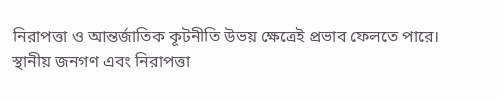নিরাপত্তা ও আন্তর্জাতিক কূটনীতি উভয় ক্ষেত্রেই প্রভাব ফেলতে পারে।
স্থানীয় জনগণ এবং নিরাপত্তা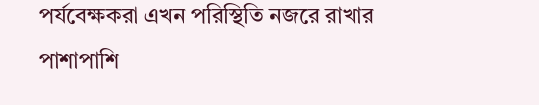পর্যবেক্ষকরা এখন পরিস্থিতি নজরে রাখার পাশাপাশি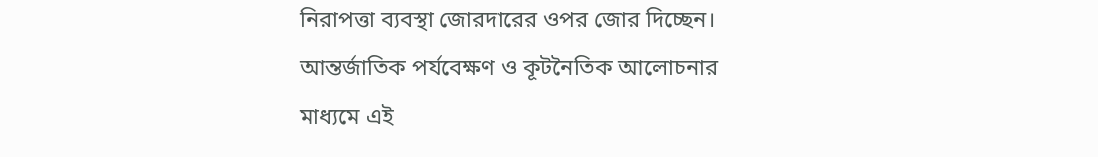নিরাপত্তা ব্যবস্থা জোরদারের ওপর জোর দিচ্ছেন। আন্তর্জাতিক পর্যবেক্ষণ ও কূটনৈতিক আলোচনার মাধ্যমে এই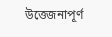উত্তেজনাপূর্ণ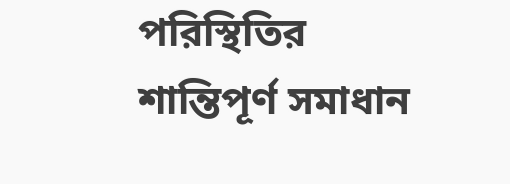পরিস্থিতির শান্তিপূর্ণ সমাধান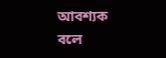আবশ্যক বলে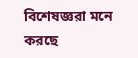বিশেষজ্ঞরা মনে করছে